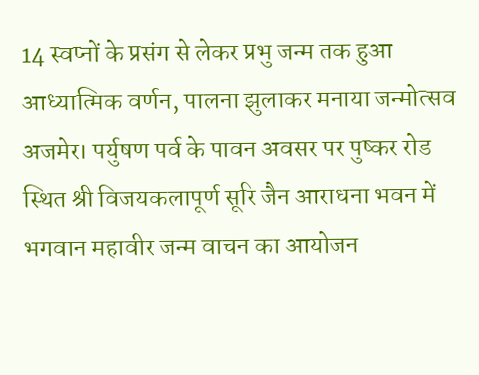14 स्वप्नों के प्रसंग से लेकर प्रभु जन्म तक हुआ आध्यात्मिक वर्णन, पालना झुलाकर मनाया जन्मोत्सव
अजमेर। पर्युषण पर्व के पावन अवसर पर पुष्कर रोड स्थित श्री विजयकलापूर्ण सूरि जैन आराधना भवन में भगवान महावीर जन्म वाचन का आयोजन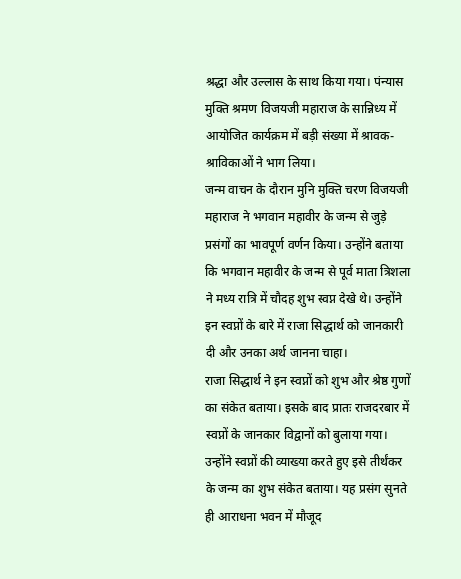श्रद्धा और उल्लास के साथ किया गया। पंन्यास मुक्ति श्रमण विजयजी महाराज के सान्निध्य में आयोजित कार्यक्रम में बड़ी संख्या में श्रावक-श्राविकाओं ने भाग लिया।
जन्म वाचन के दौरान मुनि मुक्ति चरण विजयजी महाराज ने भगवान महावीर के जन्म से जुड़े प्रसंगों का भावपूर्ण वर्णन किया। उन्होंने बताया कि भगवान महावीर के जन्म से पूर्व माता त्रिशला ने मध्य रात्रि में चौदह शुभ स्वप्न देखे थे। उन्होंने इन स्वप्नों के बारे में राजा सिद्धार्थ को जानकारी दी और उनका अर्थ जानना चाहा।
राजा सिद्धार्थ ने इन स्वप्नों को शुभ और श्रेष्ठ गुणों का संकेत बताया। इसके बाद प्रातः राजदरबार में स्वप्नों के जानकार विद्वानों को बुलाया गया। उन्होंने स्वप्नों की व्याख्या करते हुए इसे तीर्थंकर के जन्म का शुभ संकेत बताया। यह प्रसंग सुनते ही आराधना भवन में मौजूद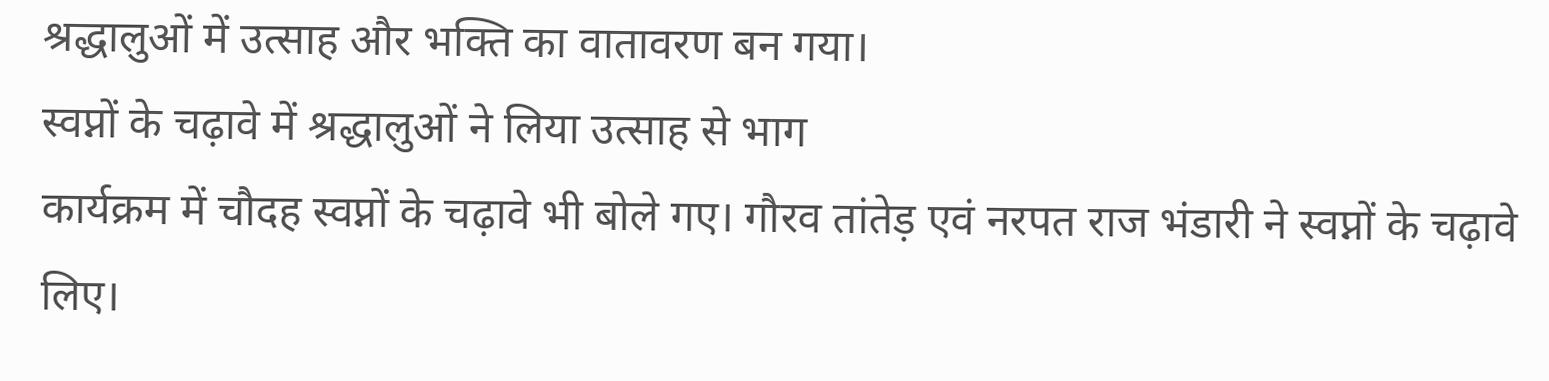श्रद्धालुओं में उत्साह और भक्ति का वातावरण बन गया।
स्वप्नों के चढ़ावे में श्रद्धालुओं ने लिया उत्साह से भाग
कार्यक्रम में चौदह स्वप्नों के चढ़ावे भी बोले गए। गौरव तांतेड़ एवं नरपत राज भंडारी ने स्वप्नों के चढ़ावे लिए।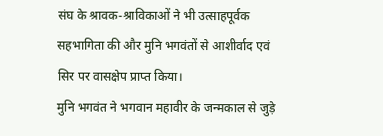संघ के श्रावक-श्राविकाओं ने भी उत्साहपूर्वक सहभागिता की और मुनि भगवंतों से आशीर्वाद एवं सिर पर वासक्षेप प्राप्त किया।
मुनि भगवंत ने भगवान महावीर के जन्मकाल से जुड़े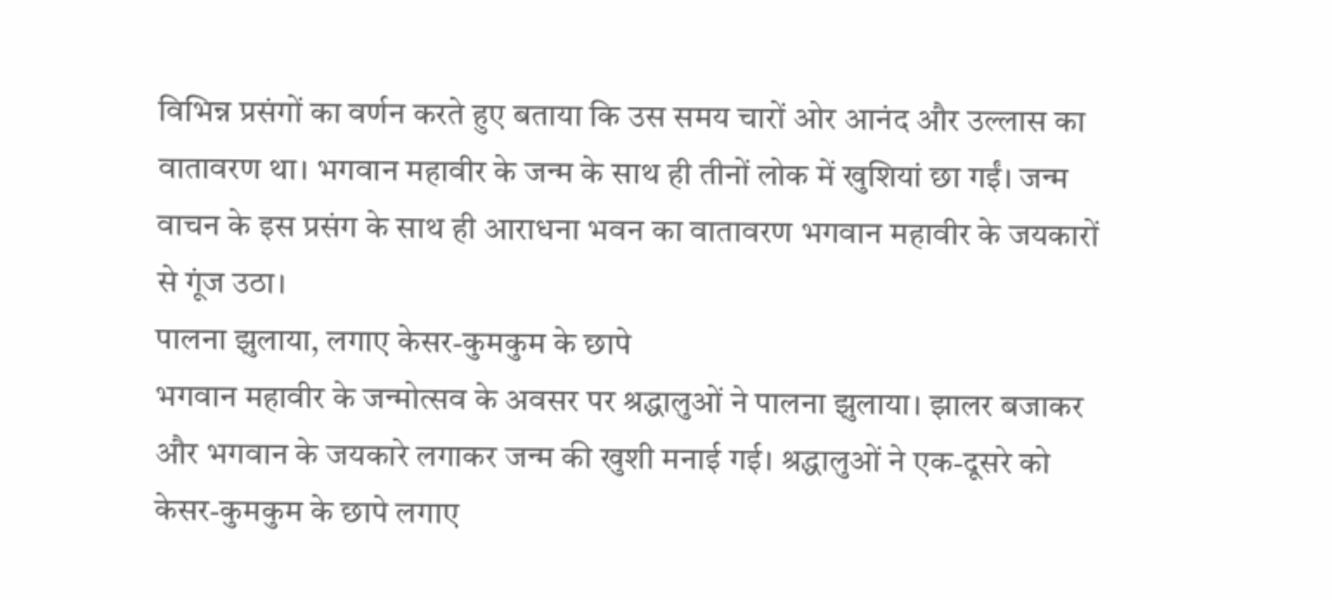विभिन्न प्रसंगों का वर्णन करते हुए बताया कि उस समय चारों ओर आनंद और उल्लास का वातावरण था। भगवान महावीर के जन्म के साथ ही तीनों लोक में खुशियां छा गईं। जन्म वाचन के इस प्रसंग के साथ ही आराधना भवन का वातावरण भगवान महावीर के जयकारों से गूंज उठा।
पालना झुलाया, लगाए केसर-कुमकुम के छापे
भगवान महावीर के जन्मोत्सव के अवसर पर श्रद्धालुओं ने पालना झुलाया। झालर बजाकर और भगवान के जयकारे लगाकर जन्म की खुशी मनाई गई। श्रद्धालुओं ने एक-दूसरे को केसर-कुमकुम के छापे लगाए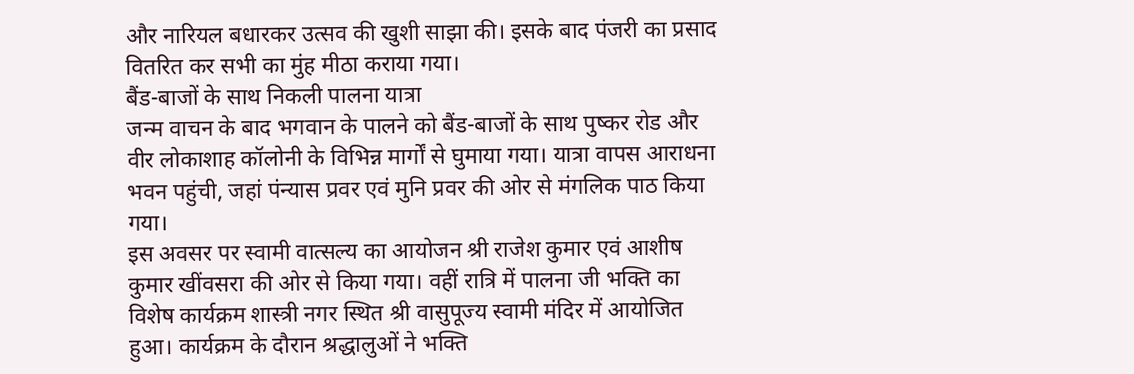और नारियल बधारकर उत्सव की खुशी साझा की। इसके बाद पंजरी का प्रसाद वितरित कर सभी का मुंह मीठा कराया गया।
बैंड-बाजों के साथ निकली पालना यात्रा
जन्म वाचन के बाद भगवान के पालने को बैंड-बाजों के साथ पुष्कर रोड और वीर लोकाशाह कॉलोनी के विभिन्न मार्गों से घुमाया गया। यात्रा वापस आराधना भवन पहुंची, जहां पंन्यास प्रवर एवं मुनि प्रवर की ओर से मंगलिक पाठ किया गया।
इस अवसर पर स्वामी वात्सल्य का आयोजन श्री राजेश कुमार एवं आशीष कुमार खींवसरा की ओर से किया गया। वहीं रात्रि में पालना जी भक्ति का विशेष कार्यक्रम शास्त्री नगर स्थित श्री वासुपूज्य स्वामी मंदिर में आयोजित हुआ। कार्यक्रम के दौरान श्रद्धालुओं ने भक्ति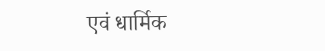एवं धार्मिक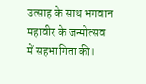उत्साह के साथ भगवान महावीर के जन्मोत्सव में सहभागिता की।